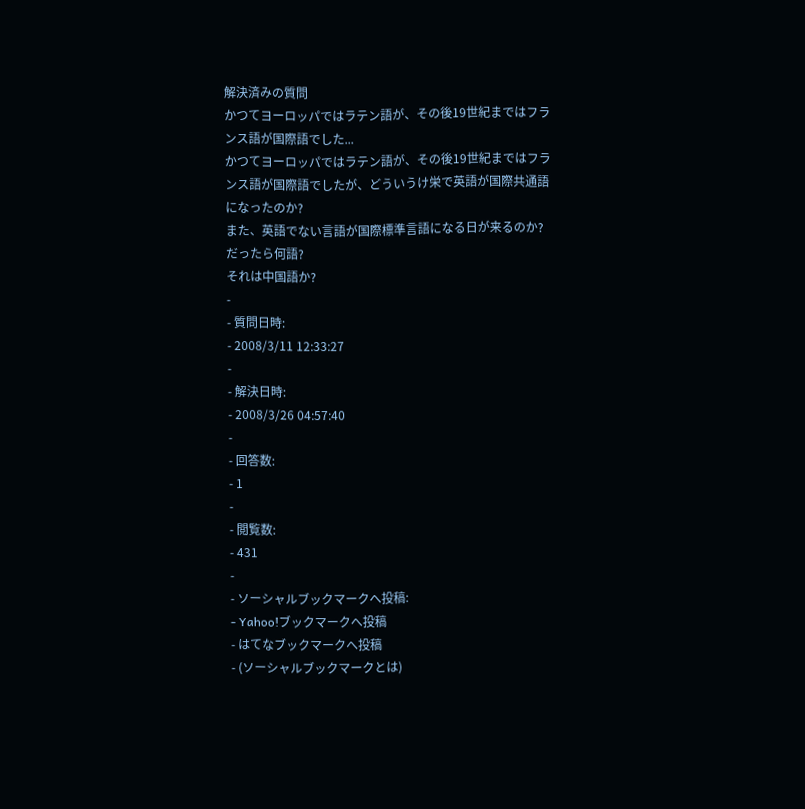解決済みの質問
かつてヨーロッパではラテン語が、その後19世紀まではフランス語が国際語でした...
かつてヨーロッパではラテン語が、その後19世紀まではフランス語が国際語でしたが、どういうけ栄で英語が国際共通語になったのか?
また、英語でない言語が国際標準言語になる日が来るのか?だったら何語?
それは中国語か?
-
- 質問日時:
- 2008/3/11 12:33:27
-
- 解決日時:
- 2008/3/26 04:57:40
-
- 回答数:
- 1
-
- 閲覧数:
- 431
-
- ソーシャルブックマークへ投稿:
- Yahoo!ブックマークへ投稿
- はてなブックマークへ投稿
- (ソーシャルブックマークとは)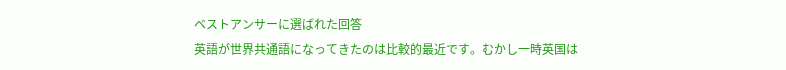ベストアンサーに選ばれた回答
英語が世界共通語になってきたのは比較的最近です。むかし一時英国は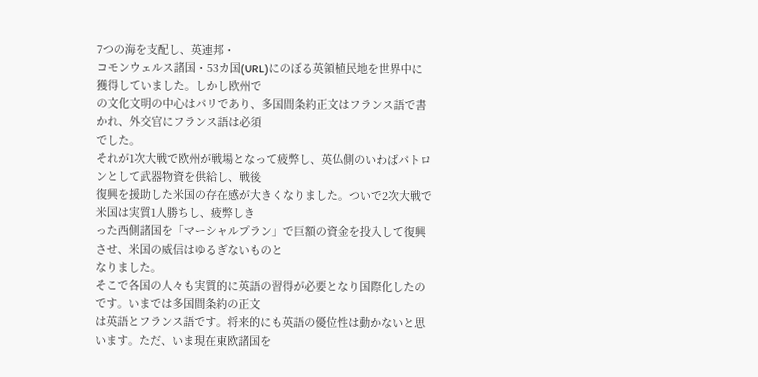7つの海を支配し、英連邦・
コモンウェルス諸国・53カ国(URL)にのぼる英領植民地を世界中に獲得していました。しかし欧州で
の文化文明の中心はパリであり、多国間条約正文はフランス語で書かれ、外交官にフランス語は必須
でした。
それが1次大戦で欧州が戦場となって疲弊し、英仏側のいわばパトロンとして武器物資を供給し、戦後
復興を援助した米国の存在感が大きくなりました。ついで2次大戦で米国は実質1人勝ちし、疲弊しき
った西側諸国を「マーシャルプラン」で巨額の資金を投入して復興させ、米国の威信はゆるぎないものと
なりました。
そこで各国の人々も実質的に英語の習得が必要となり国際化したのです。いまでは多国間条約の正文
は英語とフランス語です。将来的にも英語の優位性は動かないと思います。ただ、いま現在東欧諸国を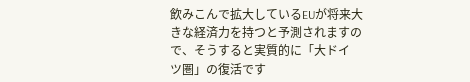飲みこんで拡大しているEUが将来大きな経済力を持つと予測されますので、そうすると実質的に「大ドイ
ツ圏」の復活です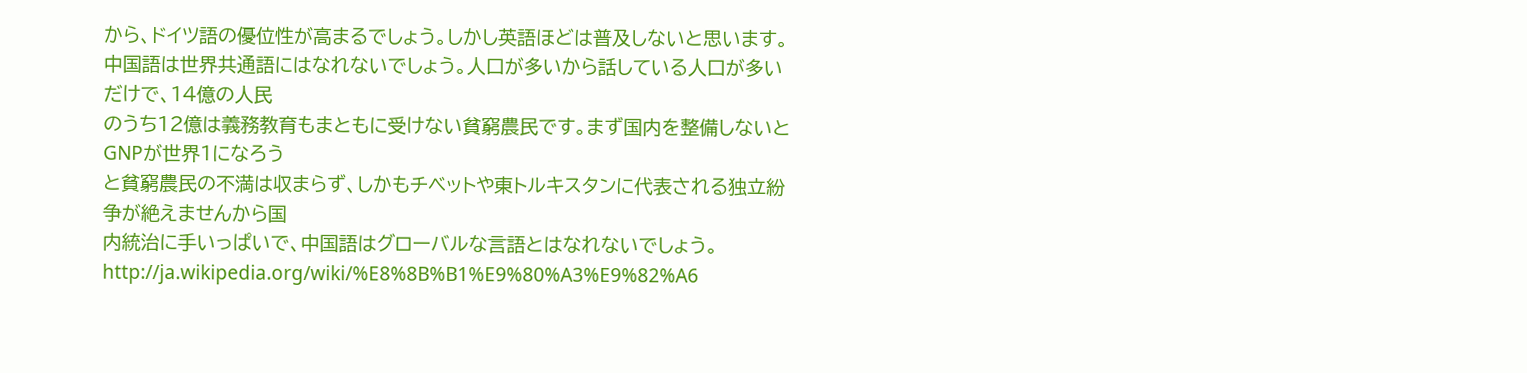から、ドイツ語の優位性が高まるでしょう。しかし英語ほどは普及しないと思います。
中国語は世界共通語にはなれないでしょう。人口が多いから話している人口が多いだけで、14億の人民
のうち12億は義務教育もまともに受けない貧窮農民です。まず国内を整備しないとGNPが世界1になろう
と貧窮農民の不満は収まらず、しかもチベットや東トルキスタンに代表される独立紛争が絶えませんから国
内統治に手いっぱいで、中国語はグローバルな言語とはなれないでしょう。
http://ja.wikipedia.org/wiki/%E8%8B%B1%E9%80%A3%E9%82%A6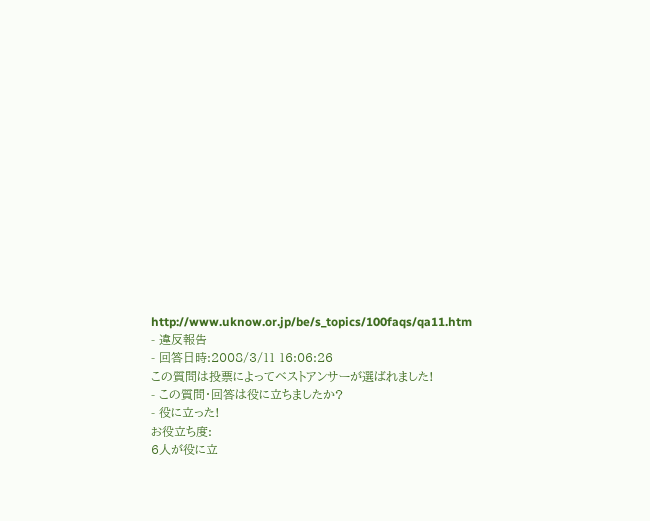http://www.uknow.or.jp/be/s_topics/100faqs/qa11.htm
- 違反報告
- 回答日時:2008/3/11 16:06:26
この質問は投票によってベストアンサーが選ばれました!
- この質問・回答は役に立ちましたか?
- 役に立った!
お役立ち度:
6人が役に立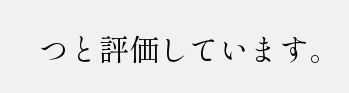つと評価しています。